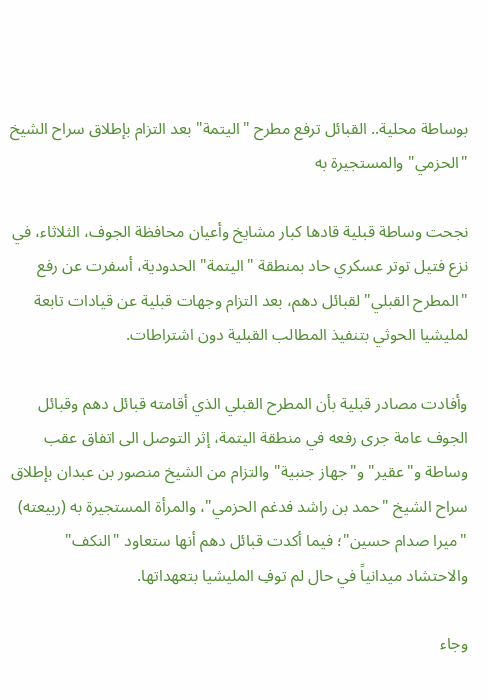بوساطة محلية.. القبائل ترفع مطرح "اليتمة" بعد التزام بإطلاق سراح الشيخ "الحزمي" والمستجيرة به

نجحت وساطة قبلية قادها كبار مشايخ وأعيان محافظة الجوف، الثلاثاء، في نزع فتيل توتر عسكري حاد بمنطقة "اليتمة" الحدودية، أسفرت عن رفع "المطرح القبلي" لقبائل دهم، بعد التزام وجهات قبلية عن قيادات تابعة لمليشيا الحوثي بتنفيذ المطالب القبلية دون اشتراطات.

وأفادت مصادر قبلية بأن المطرح القبلي الذي أقامته قبائل دهم وقبائل الجوف عامة جرى رفعه في منطقة اليتمة، إثر التوصل الى اتفاق عقب وساطة و"عقير" و"جهاز جنبية" والتزام من الشيخ منصور بن عبدان بإطلاق سراح الشيخ "حمد بن راشد فدغم الحزمي"، والمرأة المستجيرة به (ربيعته) "ميرا صدام حسين"؛ فيما أكدت قبائل دهم أنها ستعاود "النكف" والاحتشاد ميدانياً في حال لم توفِ المليشيا بتعهداتها.

وجاء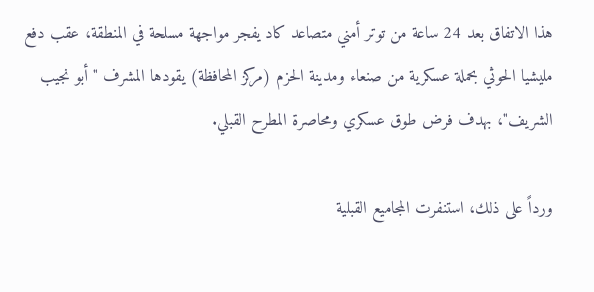هذا الاتفاق بعد 24 ساعة من توتر أمني متصاعد كاد يفجر مواجهة مسلحة في المنطقة، عقب دفع مليشيا الحوثي بحملة عسكرية من صنعاء ومدينة الحزم (مركز المحافظة) يقودها المشرف "أبو نجيب الشريف"، بهدف فرض طوق عسكري ومحاصرة المطرح القبلي.

ورداً على ذلك، استنفرت المجاميع القبلية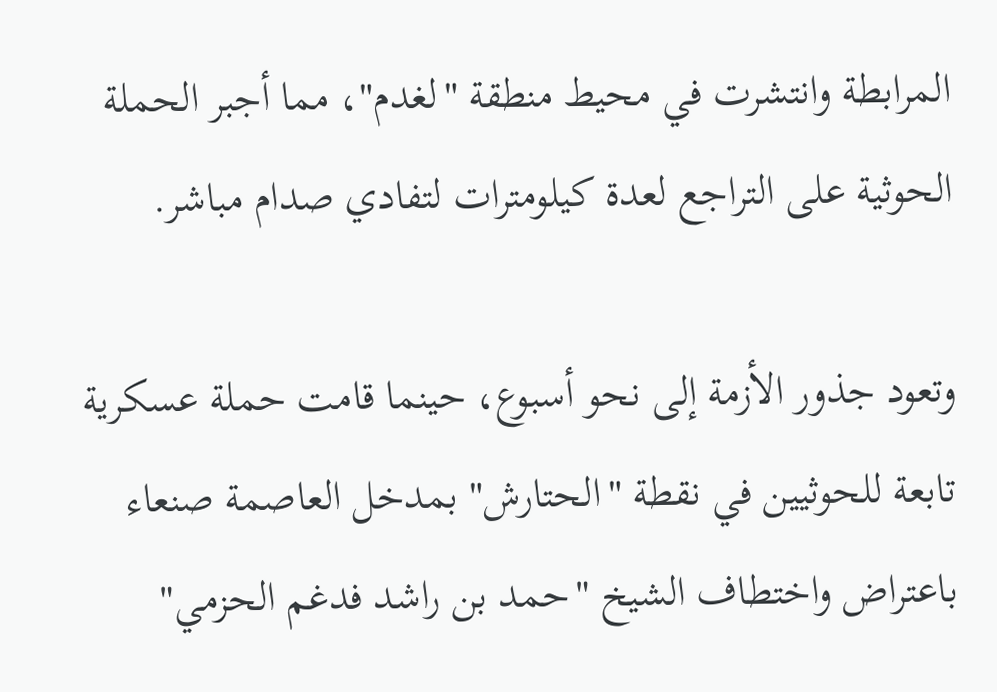المرابطة وانتشرت في محيط منطقة "لغدم"، مما أجبر الحملة الحوثية على التراجع لعدة كيلومترات لتفادي صدام مباشر.

وتعود جذور الأزمة إلى نحو أسبوع، حينما قامت حملة عسكرية تابعة للحوثيين في نقطة "الحتارش" بمدخل العاصمة صنعاء باعتراض واختطاف الشيخ "حمد بن راشد فدغم الحزمي"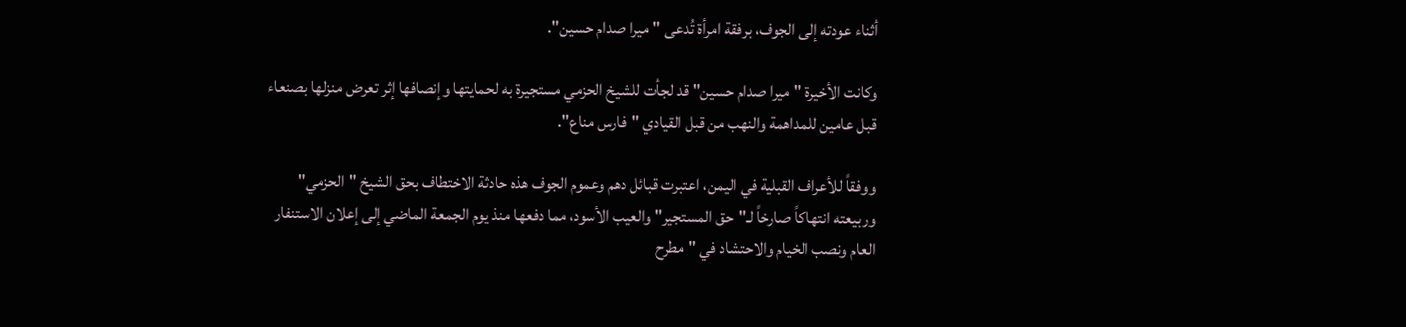أثناء عودته إلى الجوف، برفقة امرأة تُدعى "ميرا صدام حسين".

وكانت الأخيرة "ميرا صدام حسين" قد لجأت للشيخ الحزمي مستجيرة به لحمايتها وإنصافها إثر تعرض منزلها بصنعاء قبل عامين للمداهمة والنهب من قبل القيادي "فارس مناع".

ووفقاً للأعراف القبلية في اليمن، اعتبرت قبائل دهم وعموم الجوف هذه حادثة الاختطاف بحق الشيخ "الحزمي" وربيعته انتهاكاً صارخاً لـ"حق المستجير" والعيب الأسود، مما دفعها منذ يوم الجمعة الماضي إلى إعلان الاستنفار العام ونصب الخيام والاحتشاد في "مطرح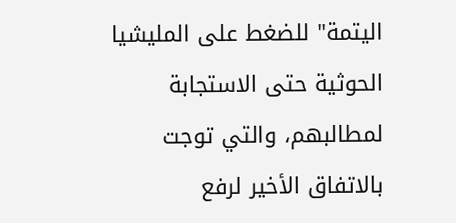اليتمة" للضغط على المليشيا الحوثية حتى الاستجابة لمطالبهم، والتي توجت بالاتفاق الأخير لرفع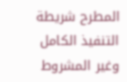المطرح شريطة التنفيذ الكامل وغير المشروط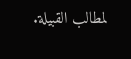لمطالب القبيلة.